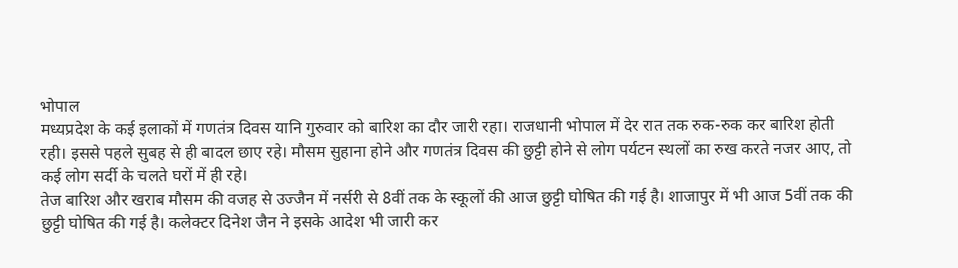भोपाल
मध्यप्रदेश के कई इलाकों में गणतंत्र दिवस यानि गुरुवार को बारिश का दौर जारी रहा। राजधानी भोपाल में देर रात तक रुक-रुक कर बारिश होती रही। इससे पहले सुबह से ही बादल छाए रहे। मौसम सुहाना होने और गणतंत्र दिवस की छुट्टी होने से लोग पर्यटन स्थलों का रुख करते नजर आए, तो कई लोग सर्दी के चलते घरों में ही रहे।
तेज बारिश और खराब मौसम की वजह से उज्जैन में नर्सरी से 8वीं तक के स्कूलों की आज छुट्टी घोषित की गई है। शाजापुर में भी आज 5वीं तक की छुट्टी घोषित की गई है। कलेक्टर दिनेश जैन ने इसके आदेश भी जारी कर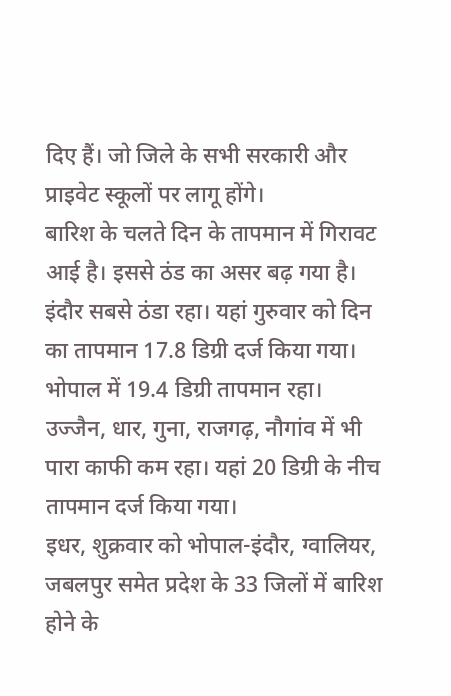दिए हैं। जो जिले के सभी सरकारी और प्राइवेट स्कूलों पर लागू होंगे।
बारिश के चलते दिन के तापमान में गिरावट आई है। इससे ठंड का असर बढ़ गया है। इंदौर सबसे ठंडा रहा। यहां गुरुवार को दिन का तापमान 17.8 डिग्री दर्ज किया गया। भोपाल में 19.4 डिग्री तापमान रहा। उज्जैन, धार, गुना, राजगढ़, नौगांव में भी पारा काफी कम रहा। यहां 20 डिग्री के नीच तापमान दर्ज किया गया।
इधर, शुक्रवार को भोपाल-इंदौर, ग्वालियर, जबलपुर समेत प्रदेश के 33 जिलों में बारिश होने के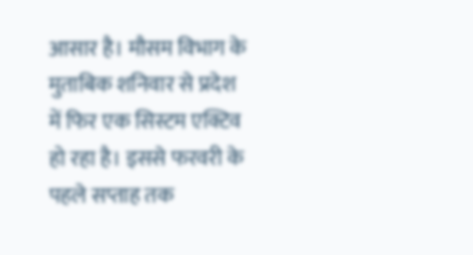आसार है। मौसम विभाग के मुताबिक शनिवार से प्रदेश में फिर एक सिस्टम एक्टिव हो रहा है। इससे फरवरी के पहले सप्ताह तक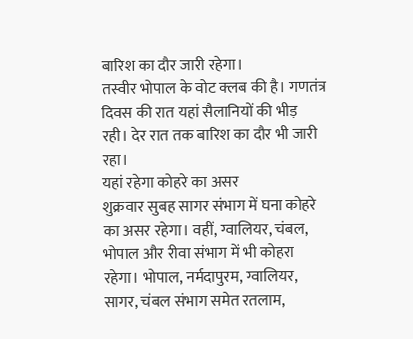बारिश का दौर जारी रहेगा।
तस्वीर भोपाल के वोट क्लब की है। गणतंत्र दिवस की रात यहां सैलानियों की भीड़ रही। देर रात तक बारिश का दौर भी जारी रहा।
यहां रहेगा कोहरे का असर
शुक्रवार सुबह सागर संभाग में घना कोहरे का असर रहेगा। वहीं, ग्वालियर, चंबल, भोपाल और रीवा संभाग में भी कोहरा रहेगा। भोपाल, नर्मदापुरम, ग्वालियर, सागर, चंबल संभाग समेत रतलाम,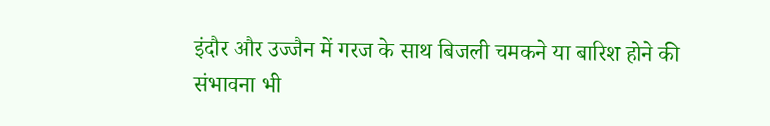इंदौर और उज्जैन में गरज के साथ बिजली चमकने या बारिश होने की संभावना भी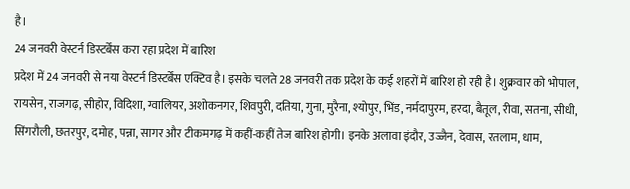है।
24 जनवरी वेस्टर्न डिस्टर्बेंस करा रहा प्रदेश में बारिश
प्रदेश में 24 जनवरी से नया वेस्टर्न डिस्टर्बेंस एक्टिव है। इसके चलते 28 जनवरी तक प्रदेश के कई शहरों में बारिश हो रही है। शुक्रवार को भोपाल, रायसेन, राजगढ़, सीहोर, विदिशा, ग्वालियर, अशोकनगर, शिवपुरी, दतिया, गुना, मुरैना, श्योपुर, भिंड, नर्मदापुरम, हरदा, बैतूल, रीवा, सतना, सीधी, सिंगरौली, छतरपुर, दमोह, पन्ना, सागर और टीकमगढ़ में कहीं-कहीं तेज बारिश होगी। इनके अलावा इंदौर, उज्जैन, देवास, रतलाम, धाम,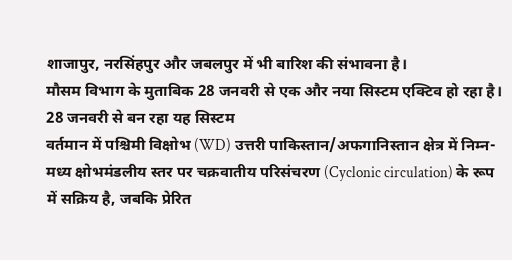शाजापुर, नरसिंहपुर और जबलपुर में भी बारिश की संभावना है।
मौसम विभाग के मुताबिक 28 जनवरी से एक और नया सिस्टम एक्टिव हो रहा है।
28 जनवरी से बन रहा यह सिस्टम
वर्तमान में पश्चिमी विक्षोभ (WD) उत्तरी पाकिस्तान/अफगानिस्तान क्षेत्र में निम्न-मध्य क्षोभमंडलीय स्तर पर चक्रवातीय परिसंचरण (Cyclonic circulation) के रूप में सक्रिय है, जबकि प्रेरित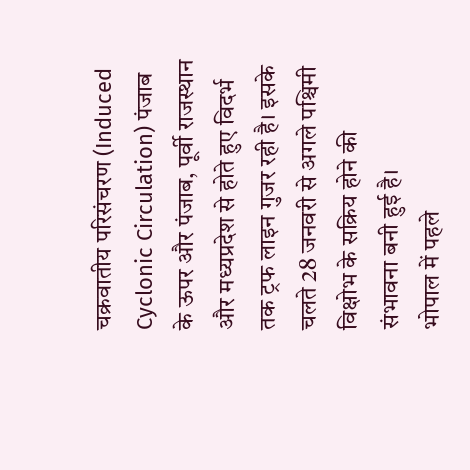चक्रवातीय परिसंचरण (Induced Cyclonic Circulation) पंजाब के ऊपर और पंजाब, पूर्वी राजस्थान और मध्यप्रदेश से होते हुए विदर्भ तक ट्रफ लाइन गुजर रही है। इसके चलते 28 जनवरी से अगले पश्चिमी विक्षोभ के सक्रिय होने की संभावना बनी हुई है।
भोपाल में पहले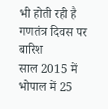भी होती रही है गणतंत्र दिवस पर बारिश
साल 2015 में भोपाल में 25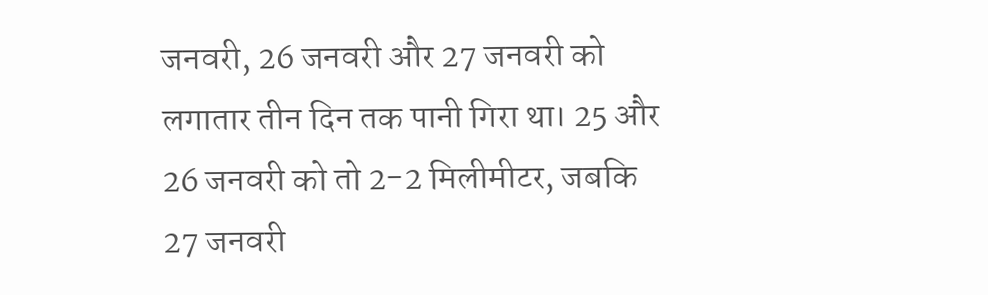जनवरी, 26 जनवरी और 27 जनवरी को लगातार तीन दिन तक पानी गिरा था। 25 और 26 जनवरी को तो 2-2 मिलीमीटर, जबकि 27 जनवरी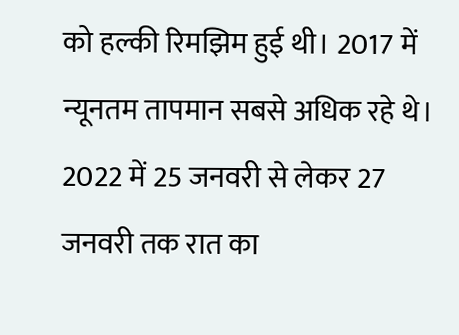को हल्की रिमझिम हुई थी। 2017 में न्यूनतम तापमान सबसे अधिक रहे थे। 2022 में 25 जनवरी से लेकर 27 जनवरी तक रात का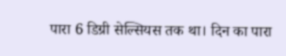पारा 6 डिग्री सेल्सियस तक था। दिन का पारा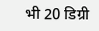भी 20 डिग्री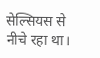सेल्सियस से नीचे रहा था।